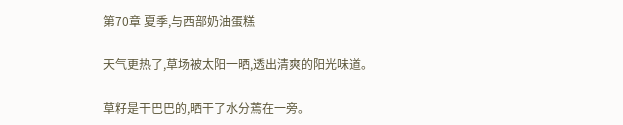第70章 夏季,与西部奶油蛋糕

天气更热了,草场被太阳一晒,透出清爽的阳光味道。

草籽是干巴巴的,晒干了水分蔫在一旁。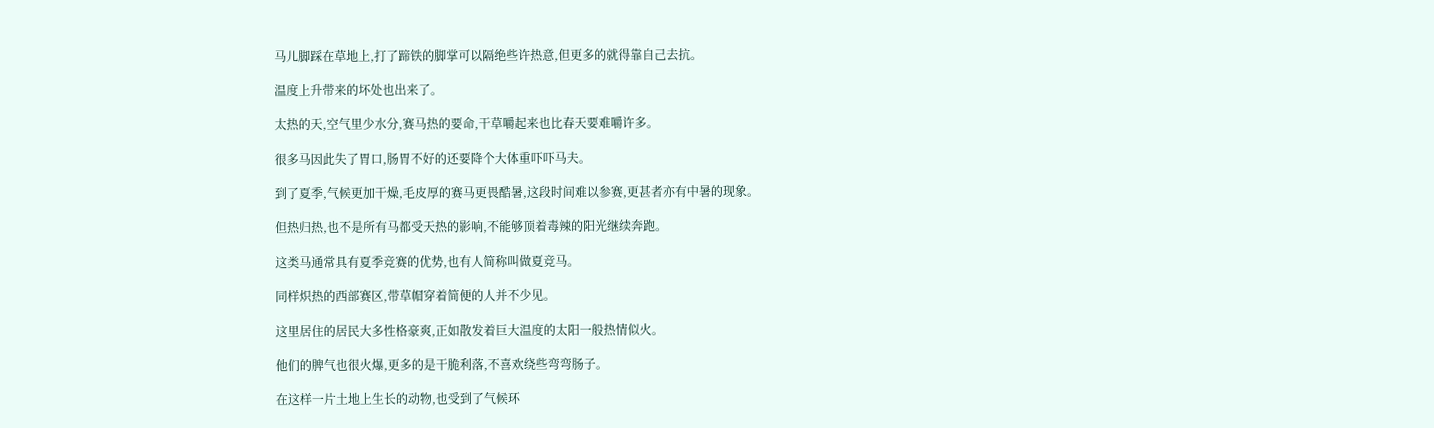马儿脚踩在草地上,打了蹄铁的脚掌可以隔绝些许热意,但更多的就得靠自己去抗。

温度上升带来的坏处也出来了。

太热的天,空气里少水分,赛马热的要命,干草嚼起来也比春天要难嚼许多。

很多马因此失了胃口,肠胃不好的还要降个大体重吓吓马夫。

到了夏季,气候更加干燥,毛皮厚的赛马更畏酷暑,这段时间难以参赛,更甚者亦有中暑的现象。

但热归热,也不是所有马都受天热的影响,不能够顶着毒辣的阳光继续奔跑。

这类马通常具有夏季竞赛的优势,也有人简称叫做夏竞马。

同样炽热的西部赛区,带草帽穿着简便的人并不少见。

这里居住的居民大多性格豪爽,正如散发着巨大温度的太阳一般热情似火。

他们的脾气也很火爆,更多的是干脆利落,不喜欢绕些弯弯肠子。

在这样一片土地上生长的动物,也受到了气候环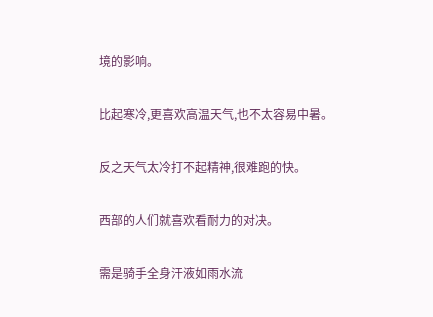境的影响。

比起寒冷,更喜欢高温天气,也不太容易中暑。

反之天气太冷打不起精神,很难跑的快。

西部的人们就喜欢看耐力的对决。

需是骑手全身汗液如雨水流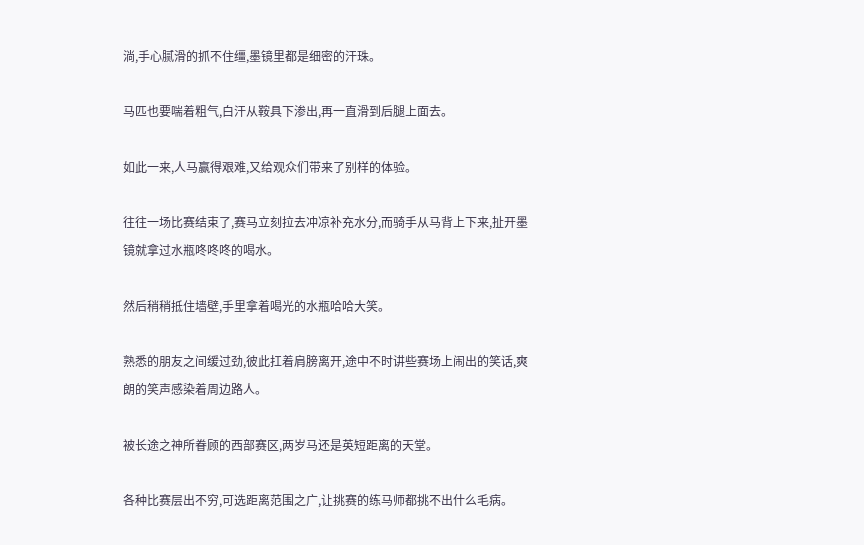淌,手心腻滑的抓不住缰,墨镜里都是细密的汗珠。

马匹也要喘着粗气,白汗从鞍具下渗出,再一直滑到后腿上面去。

如此一来,人马赢得艰难,又给观众们带来了别样的体验。

往往一场比赛结束了,赛马立刻拉去冲凉补充水分,而骑手从马背上下来,扯开墨镜就拿过水瓶咚咚咚的喝水。

然后稍稍抵住墙壁,手里拿着喝光的水瓶哈哈大笑。

熟悉的朋友之间缓过劲,彼此扛着肩膀离开,途中不时讲些赛场上闹出的笑话,爽朗的笑声感染着周边路人。

被长途之神所眷顾的西部赛区,两岁马还是英短距离的天堂。

各种比赛层出不穷,可选距离范围之广,让挑赛的练马师都挑不出什么毛病。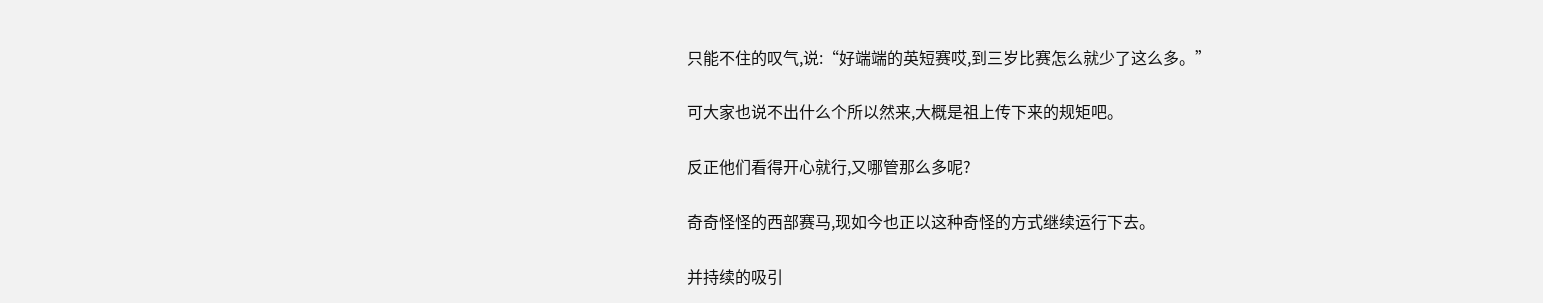只能不住的叹气,说:“好端端的英短赛哎,到三岁比赛怎么就少了这么多。”

可大家也说不出什么个所以然来,大概是祖上传下来的规矩吧。

反正他们看得开心就行,又哪管那么多呢?

奇奇怪怪的西部赛马,现如今也正以这种奇怪的方式继续运行下去。

并持续的吸引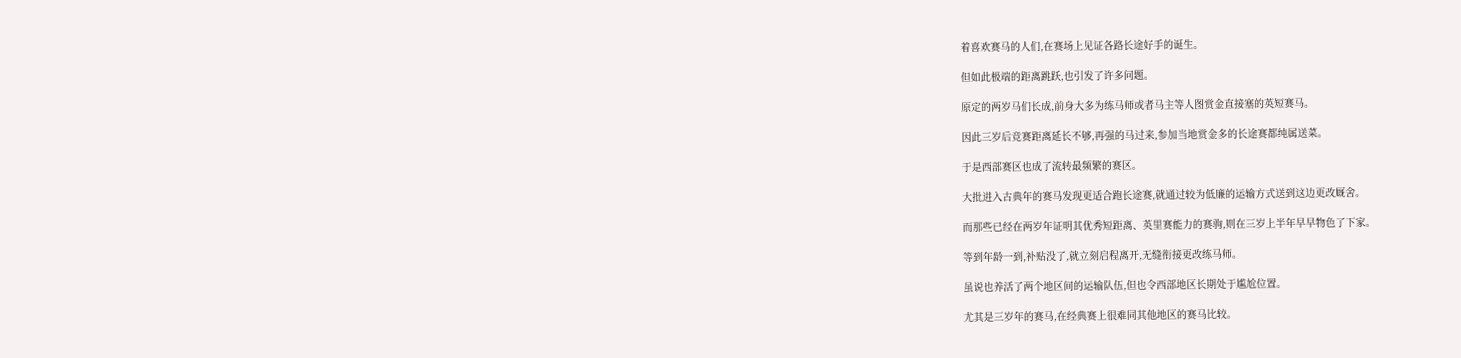着喜欢赛马的人们,在赛场上见证各路长途好手的诞生。

但如此极端的距离跳跃,也引发了许多问题。

原定的两岁马们长成,前身大多为练马师或者马主等人图赏金直接塞的英短赛马。

因此三岁后竞赛距离延长不够,再强的马过来,参加当地赏金多的长途赛都纯属送菜。

于是西部赛区也成了流转最频繁的赛区。

大批进入古典年的赛马发现更适合跑长途赛,就通过较为低廉的运输方式送到这边更改厩舍。

而那些已经在两岁年证明其优秀短距离、英里赛能力的赛驹,则在三岁上半年早早物色了下家。

等到年龄一到,补贴没了,就立刻启程离开,无缝衔接更改练马师。

虽说也养活了两个地区间的运输队伍,但也令西部地区长期处于尴尬位置。

尤其是三岁年的赛马,在经典赛上很难同其他地区的赛马比较。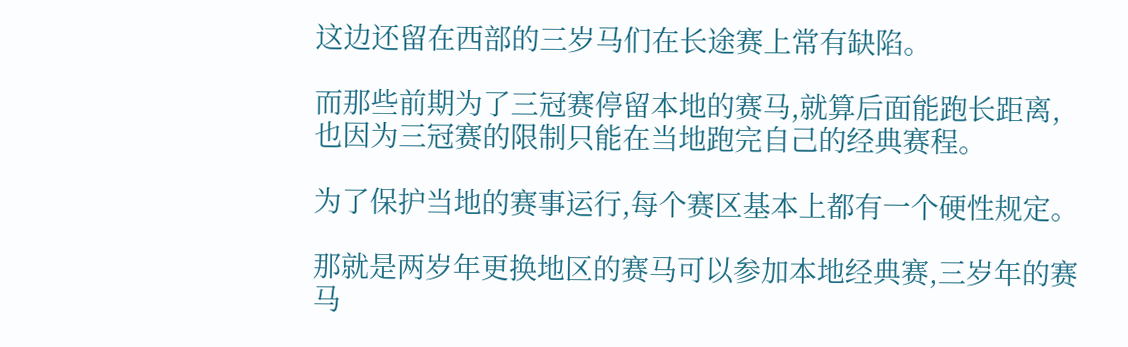这边还留在西部的三岁马们在长途赛上常有缺陷。

而那些前期为了三冠赛停留本地的赛马,就算后面能跑长距离,也因为三冠赛的限制只能在当地跑完自己的经典赛程。

为了保护当地的赛事运行,每个赛区基本上都有一个硬性规定。

那就是两岁年更换地区的赛马可以参加本地经典赛,三岁年的赛马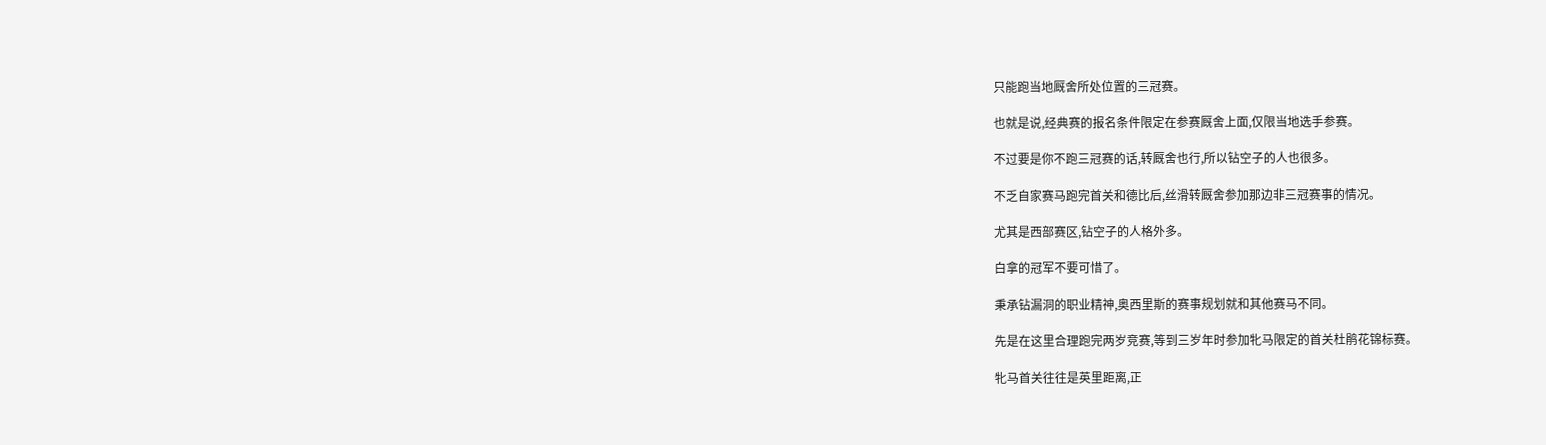只能跑当地厩舍所处位置的三冠赛。

也就是说,经典赛的报名条件限定在参赛厩舍上面,仅限当地选手参赛。

不过要是你不跑三冠赛的话,转厩舍也行,所以钻空子的人也很多。

不乏自家赛马跑完首关和德比后,丝滑转厩舍参加那边非三冠赛事的情况。

尤其是西部赛区,钻空子的人格外多。

白拿的冠军不要可惜了。

秉承钻漏洞的职业精神,奥西里斯的赛事规划就和其他赛马不同。

先是在这里合理跑完两岁竞赛,等到三岁年时参加牝马限定的首关杜鹃花锦标赛。

牝马首关往往是英里距离,正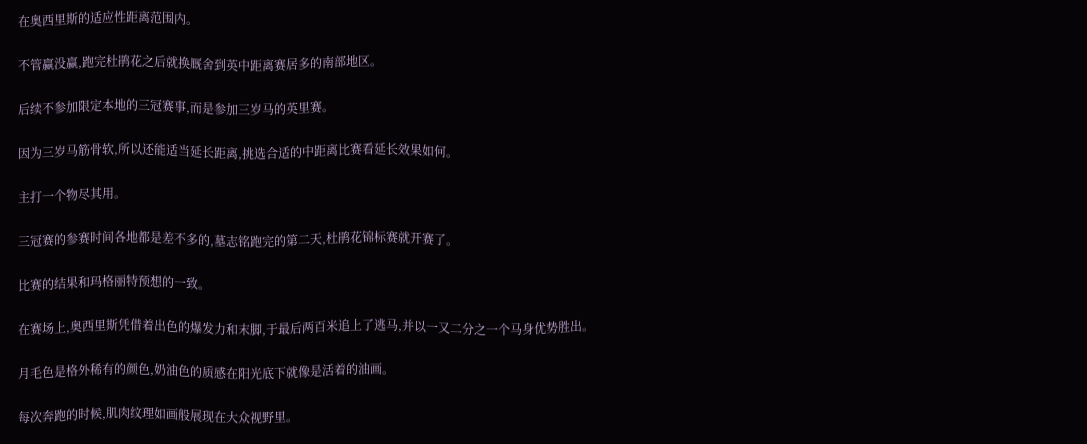在奥西里斯的适应性距离范围内。

不管赢没赢,跑完杜鹃花之后就换厩舍到英中距离赛居多的南部地区。

后续不参加限定本地的三冠赛事,而是参加三岁马的英里赛。

因为三岁马筋骨软,所以还能适当延长距离,挑选合适的中距离比赛看延长效果如何。

主打一个物尽其用。

三冠赛的参赛时间各地都是差不多的,墓志铭跑完的第二天,杜鹃花锦标赛就开赛了。

比赛的结果和玛格丽特预想的一致。

在赛场上,奥西里斯凭借着出色的爆发力和末脚,于最后两百米追上了逃马,并以一又二分之一个马身优势胜出。

月毛色是格外稀有的颜色,奶油色的质感在阳光底下就像是活着的油画。

每次奔跑的时候,肌肉纹理如画般展现在大众视野里。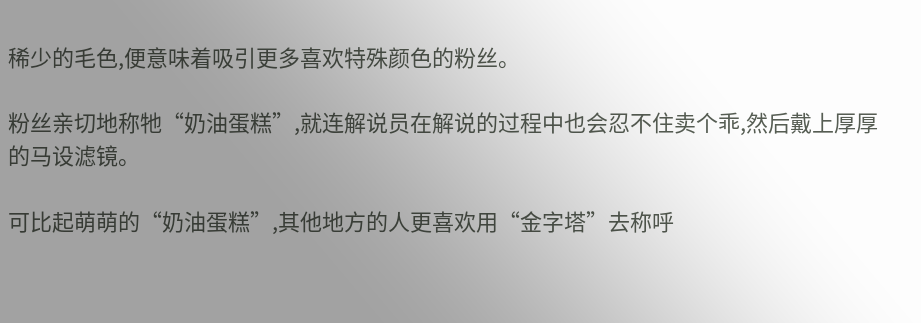稀少的毛色,便意味着吸引更多喜欢特殊颜色的粉丝。

粉丝亲切地称牠“奶油蛋糕”,就连解说员在解说的过程中也会忍不住卖个乖,然后戴上厚厚的马设滤镜。

可比起萌萌的“奶油蛋糕”,其他地方的人更喜欢用“金字塔”去称呼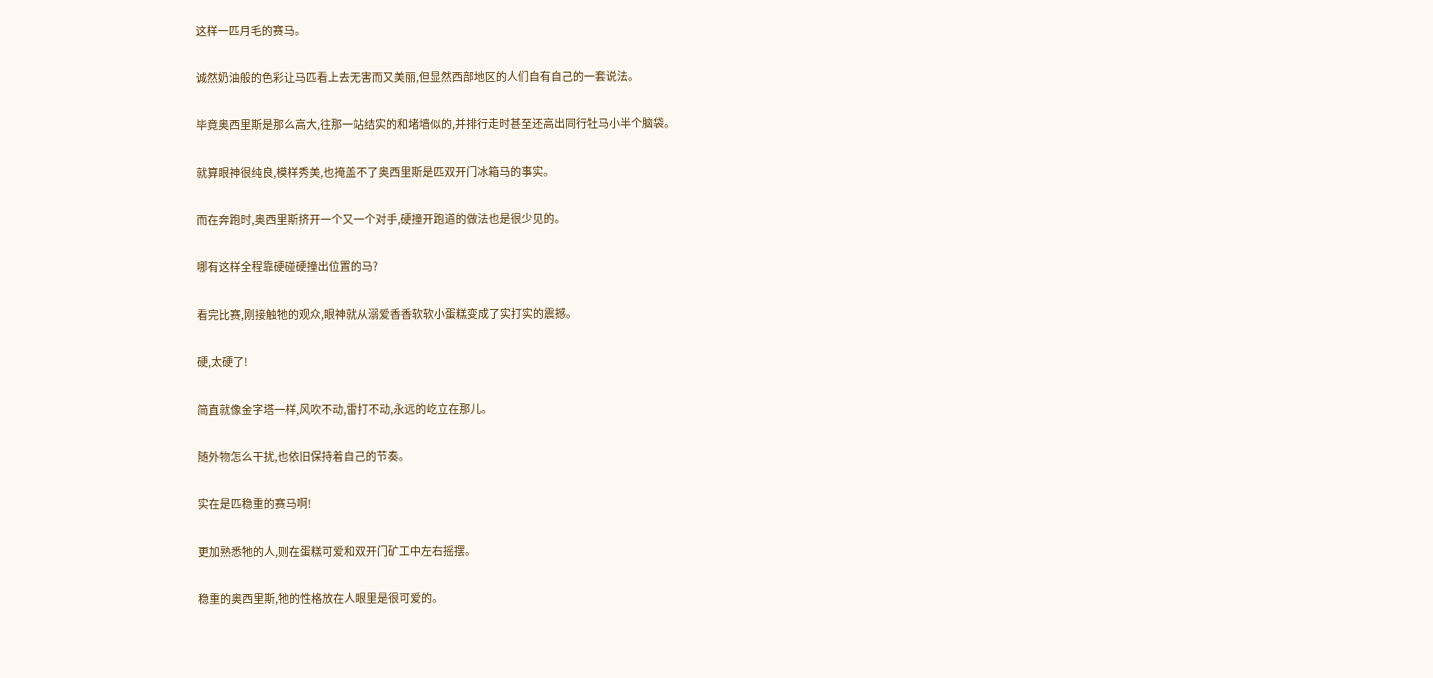这样一匹月毛的赛马。

诚然奶油般的色彩让马匹看上去无害而又美丽,但显然西部地区的人们自有自己的一套说法。

毕竟奥西里斯是那么高大,往那一站结实的和堵墙似的,并排行走时甚至还高出同行牡马小半个脑袋。

就算眼神很纯良,模样秀美,也掩盖不了奥西里斯是匹双开门冰箱马的事实。

而在奔跑时,奥西里斯挤开一个又一个对手,硬撞开跑道的做法也是很少见的。

哪有这样全程靠硬碰硬撞出位置的马?

看完比赛,刚接触牠的观众,眼神就从溺爱香香软软小蛋糕变成了实打实的震撼。

硬,太硬了!

简直就像金字塔一样,风吹不动,雷打不动,永远的屹立在那儿。

随外物怎么干扰,也依旧保持着自己的节奏。

实在是匹稳重的赛马啊!

更加熟悉牠的人,则在蛋糕可爱和双开门矿工中左右摇摆。

稳重的奥西里斯,牠的性格放在人眼里是很可爱的。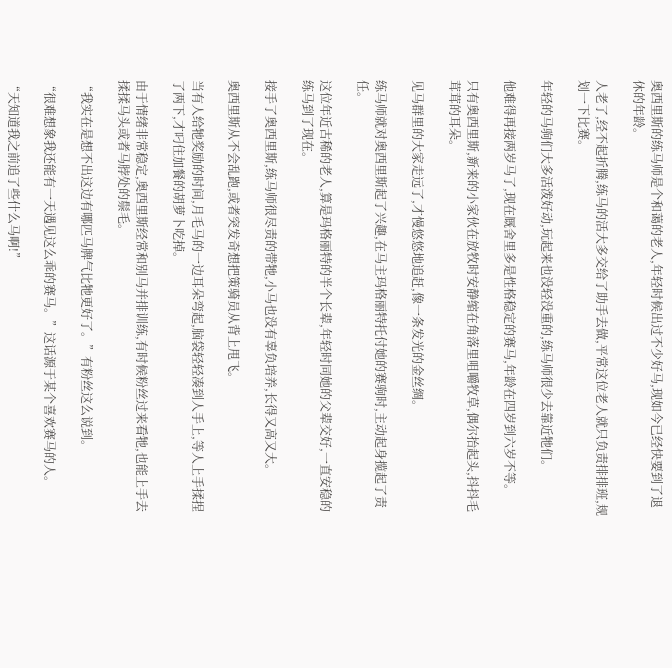奥西里斯的练马师是个和蔼的老人,年轻时候出过不少好马,现如今已经快要到了退休的年龄。

人老了,经不起折腾,练马的活大多交给了助手去做,平常这位老人就只负责排排班,规划一下比赛。

年轻的马驹们大多活泼好动,玩起来也没轻没重的,练马师很少去靠近牠们。

他难得再接两岁马了,现在厩舍里多是性格稳定的赛马,年龄在四岁到六岁不等。

只有奥西里斯,新来的小家伙在放牧时安静缩在角落里咀嚼牧草,偶尔抬起头,抖抖毛茸茸的耳朵。

见马群里的大家走远了,才慢悠悠地追赶,像一条发光的金丝绸。

练马师就对奥西里斯起了兴趣,在马主玛格丽特托付她的赛驹时,主动起身揽起了责任。

这位年近古稀的老人,算是玛格丽特的半个长辈,年轻时同她的父辈交好,一直安稳的练马到了现在。

接手了奥西里斯,练马师很尽责的带牠,小马也没有辜负培养,长得又高又大。

奥西里斯从不会乱跑,或者突发奇想把策骑员从背上甩飞。

当有人给牠奖励的时间,月毛马的一边耳朵弯起,脑袋轻轻凑到人手上,等人上手揉捏了两下,才叼住加餐的胡萝卜吃掉。

由于情绪非常稳定,奥西里斯经常和别马并排训练,有时候粉丝过来看牠,也能上手去揉揉马头或者马脖处的鬃毛。

“我实在是想不出这边有哪匹马脾气比牠更好了。”有粉丝这么说到。

“很难想象我还能有一天遇见这么乖的赛马。”这话源于某个喜欢赛马的人。

“天知道我之前追了些什么马啊!”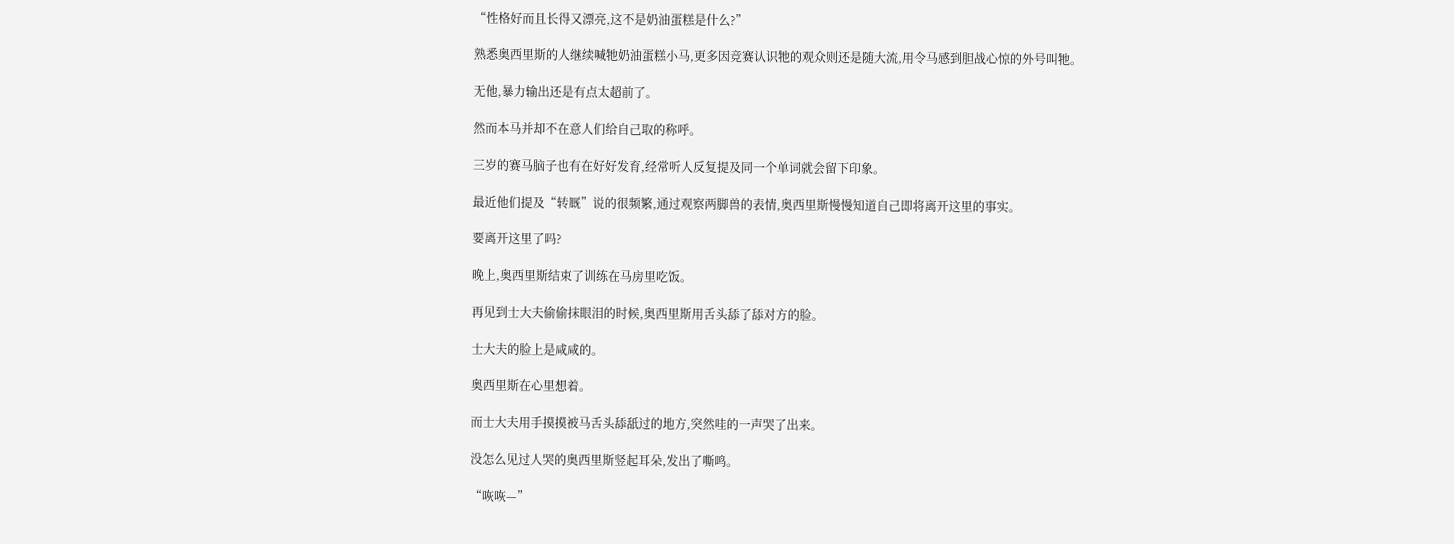“性格好而且长得又漂亮,这不是奶油蛋糕是什么?”

熟悉奥西里斯的人继续喊牠奶油蛋糕小马,更多因竞赛认识牠的观众则还是随大流,用令马感到胆战心惊的外号叫牠。

无他,暴力输出还是有点太超前了。

然而本马并却不在意人们给自己取的称呼。

三岁的赛马脑子也有在好好发育,经常听人反复提及同一个单词就会留下印象。

最近他们提及“转厩”说的很频繁,通过观察两脚兽的表情,奥西里斯慢慢知道自己即将离开这里的事实。

要离开这里了吗?

晚上,奥西里斯结束了训练在马房里吃饭。

再见到士大夫偷偷抹眼泪的时候,奥西里斯用舌头舔了舔对方的脸。

士大夫的脸上是咸咸的。

奥西里斯在心里想着。

而士大夫用手摸摸被马舌头舔舐过的地方,突然哇的一声哭了出来。

没怎么见过人哭的奥西里斯竖起耳朵,发出了嘶鸣。

“咴咴—”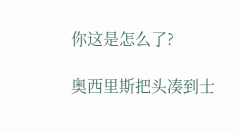你这是怎么了?

奥西里斯把头凑到士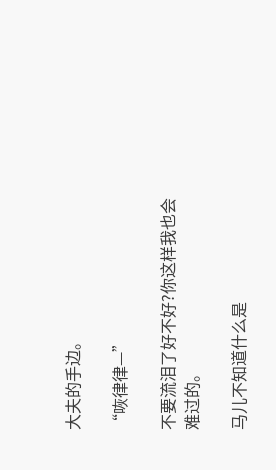大夫的手边。

“咴律律—”

不要流泪了好不好?你这样我也会难过的。

马儿不知道什么是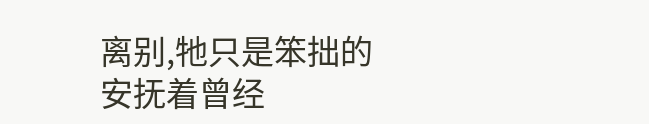离别,牠只是笨拙的安抚着曾经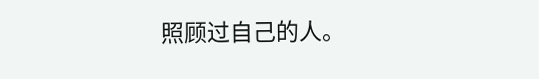照顾过自己的人。